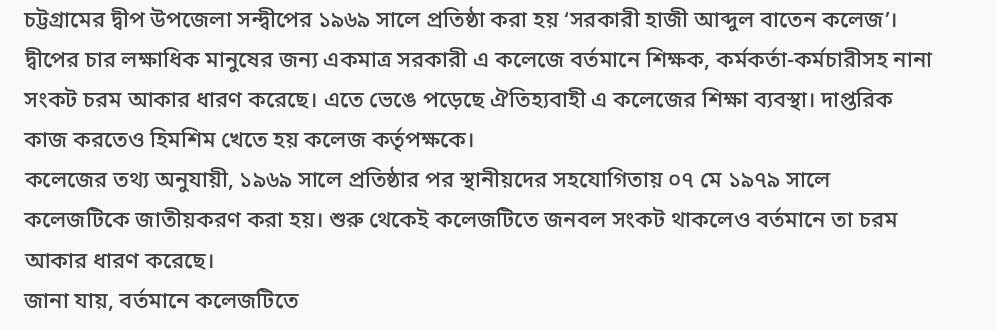চট্টগ্রামের দ্বীপ উপজেলা সন্দ্বীপের ১৯৬৯ সালে প্রতিষ্ঠা করা হয় ‘সরকারী হাজী আব্দুল বাতেন কলেজ’। দ্বীপের চার লক্ষাধিক মানুষের জন্য একমাত্র সরকারী এ কলেজে বর্তমানে শিক্ষক, কর্মকর্তা-কর্মচারীসহ নানা সংকট চরম আকার ধারণ করেছে। এতে ভেঙে পড়েছে ঐতিহ্যবাহী এ কলেজের শিক্ষা ব্যবস্থা। দাপ্তরিক কাজ করতেও হিমশিম খেতে হয় কলেজ কর্তৃপক্ষকে।
কলেজের তথ্য অনুযায়ী, ১৯৬৯ সালে প্রতিষ্ঠার পর স্থানীয়দের সহযোগিতায় ০৭ মে ১৯৭৯ সালে কলেজটিকে জাতীয়করণ করা হয়। শুরু থেকেই কলেজটিতে জনবল সংকট থাকলেও বর্তমানে তা চরম আকার ধারণ করেছে।
জানা যায়, বর্তমানে কলেজটিতে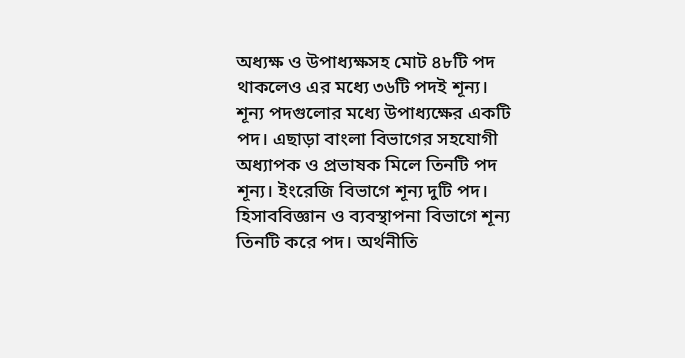অধ্যক্ষ ও উপাধ্যক্ষসহ মোট ৪৮টি পদ থাকলেও এর মধ্যে ৩৬টি পদই শূন্য।
শূন্য পদগুলোর মধ্যে উপাধ্যক্ষের একটি পদ। এছাড়া বাংলা বিভাগের সহযোগী অধ্যাপক ও প্রভাষক মিলে তিনটি পদ শূন্য। ইংরেজি বিভাগে শূন্য দুটি পদ। হিসাববিজ্ঞান ও ব্যবস্থাপনা বিভাগে শূন্য তিনটি করে পদ। অর্থনীতি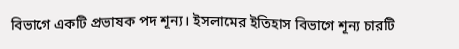বিভাগে একটি প্রভাষক পদ শূন্য। ইসলামের ইতিহাস বিভাগে শূন্য চারটি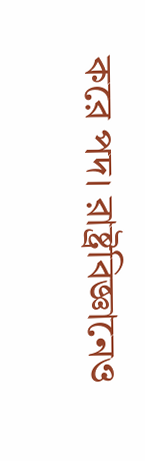করে পদ। রাষ্ট্রবিজ্ঞানেও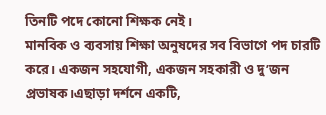তিনটি পদে কোনো শিক্ষক নেই।
মানবিক ও ব্যবসায় শিক্ষা অনুষদের সব বিভাগে পদ চারটি করে। একজন সহযোগী, একজন সহকারী ও দু’জন প্রভাষক।এছাড়া দর্শনে একটি,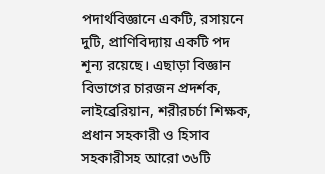পদার্থবিজ্ঞানে একটি, রসায়নে দুটি, প্রাণিবিদ্যায় একটি পদ শূন্য রয়েছে। এছাড়া বিজ্ঞান বিভাগের চারজন প্রদর্শক, লাইব্রেরিয়ান, শরীরচর্চা শিক্ষক, প্রধান সহকারী ও হিসাব সহকারীসহ আরো ৩৬টি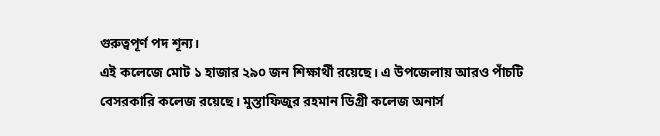গুরুত্বপূর্ণ পদ শূন্য।
এই কলেজে মোট ১ হাজার ২৯০ জন শিক্ষার্থী রয়েছে। এ উপজেলায় আরও পাঁচটি বেসরকারি কলেজ রয়েছে। মুস্তাফিজুর রহমান ডিগ্রী কলেজ অনার্স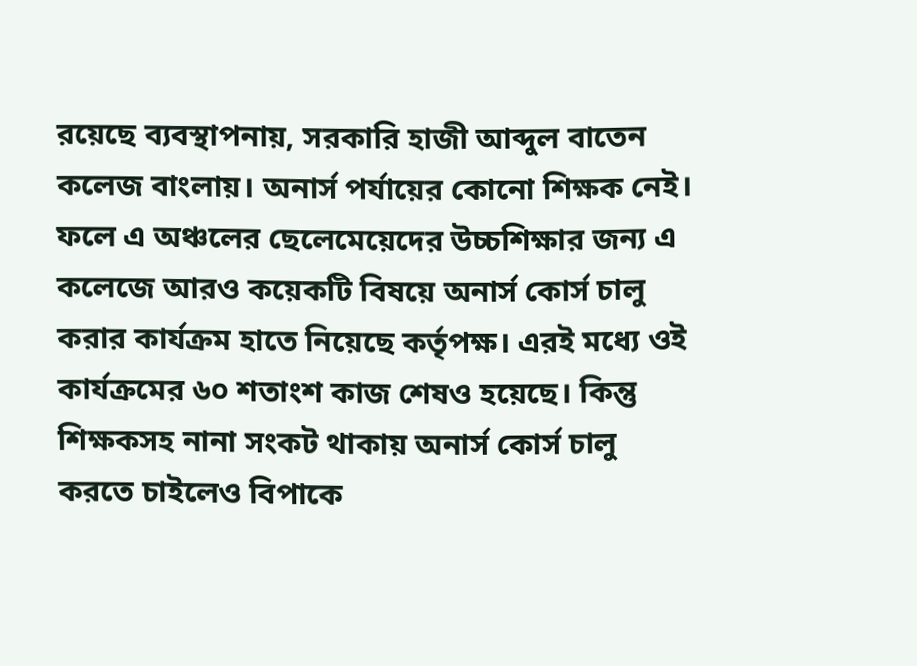রয়েছে ব্যবস্থাপনায়, সরকারি হাজী আব্দুল বাতেন কলেজ বাংলায়। অনার্স পর্যায়ের কোনো শিক্ষক নেই।
ফলে এ অঞ্চলের ছেলেমেয়েদের উচ্চশিক্ষার জন্য এ কলেজে আরও কয়েকটি বিষয়ে অনার্স কোর্স চালু করার কার্যক্রম হাতে নিয়েছে কর্তৃপক্ষ। এরই মধ্যে ওই কার্যক্রমের ৬০ শতাংশ কাজ শেষও হয়েছে। কিন্তু শিক্ষকসহ নানা সংকট থাকায় অনার্স কোর্স চালু করতে চাইলেও বিপাকে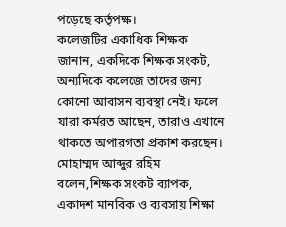পড়েছে কর্তৃপক্ষ।
কলেজটির একাধিক শিক্ষক জানান, একদিকে শিক্ষক সংকট, অন্যদিকে কলেজে তাদের জন্য কোনো আবাসন ব্যবস্থা নেই। ফলে যারা কর্মরত আছেন, তারাও এখানে থাকতে অপারগতা প্রকাশ করছেন।
মোহাম্মদ আব্দুর রহিম বলেন,শিক্ষক সংকট ব্যাপক, একাদশ মানবিক ও ব্যবসায় শিক্ষা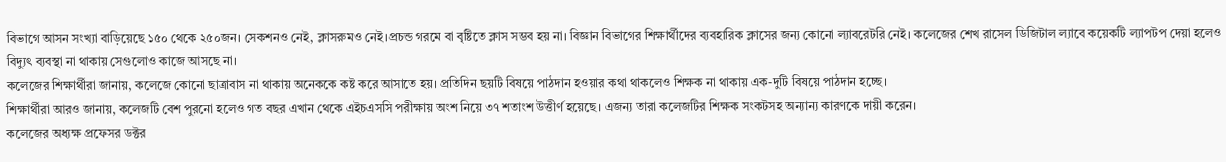বিভাগে আসন সংখ্যা বাড়িয়েছে ১৫০ থেকে ২৫০জন। সেকশনও নেই, ক্লাসরুমও নেই।প্রচন্ড গরমে বা বৃষ্টিতে ক্লাস সম্ভব হয় না। বিজ্ঞান বিভাগের শিক্ষার্থীদের ব্যবহারিক ক্লাসের জন্য কোনো ল্যাবরেটরি নেই। কলেজের শেখ রাসেল ডিজিটাল ল্যাবে কয়েকটি ল্যাপটপ দেয়া হলেও বিদ্যুৎ ব্যবস্থা না থাকায় সেগুলোও কাজে আসছে না।
কলেজের শিক্ষার্থীরা জানায়, কলেজে কোনো ছাত্রাবাস না থাকায় অনেককে কষ্ট করে আসাতে হয়। প্রতিদিন ছয়টি বিষয়ে পাঠদান হওয়ার কথা থাকলেও শিক্ষক না থাকায় এক-দুটি বিষয়ে পাঠদান হচ্ছে।
শিক্ষার্থীরা আরও জানায়, কলেজটি বেশ পুরনো হলেও গত বছর এখান থেকে এইচএসসি পরীক্ষায় অংশ নিয়ে ৩৭ শতাংশ উত্তীর্ণ হয়েছে। এজন্য তারা কলেজটির শিক্ষক সংকটসহ অন্যান্য কারণকে দায়ী করেন।
কলেজের অধ্যক্ষ প্রফেসর ডক্টর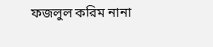ফজলুল করিম নানা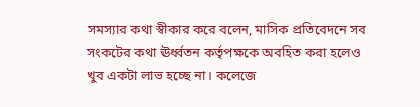সমস্যার কথা স্বীকার করে বলেন, মাসিক প্রতিবেদনে সব সংকটের কথা ঊর্ধ্বতন কর্তৃপক্ষকে অবহিত করা হলেও খুব একটা লাভ হচ্ছে না। কলেজে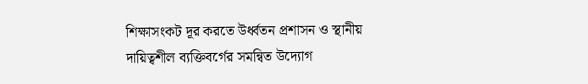শিক্ষাসংকট দূর করতে উর্ধ্বতন প্রশাসন ও স্থানীয় দায়িত্বশীল ব্যক্তিবর্গের সমন্বিত উদ্যোগ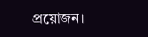প্রয়োজন।